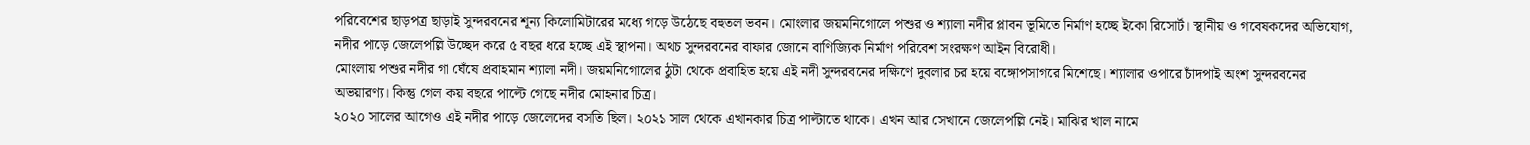পরিবেশের ছাড়পত্র ছাড়াই সুন্দরবনের শূন্য কিলোমিটারের মধ্যে গড়ে উঠেছে বহুতল ভবন। মোংলার জয়মনিগোলে পশুর ও শ্যালা নদীর প্লাবন ভূমিতে নির্মাণ হচ্ছে ইকো রিসোর্ট। স্থানীয় ও গবেষকদের অভিযোগ, নদীর পাড়ে জেলেপল্লি উচ্ছেদ করে ৫ বছর ধরে হচ্ছে এই স্থাপনা। অথচ সুন্দরবনের বাফার জোনে বাণিজ্যিক নির্মাণ পরিবেশ সংরক্ষণ আইন বিরোধী।
মোংলায় পশুর নদীর গা ঘেঁষে প্রবাহমান শ্যালা নদী। জয়মনিগোলের ঠুটা থেকে প্রবাহিত হয়ে এই নদী সুন্দরবনের দক্ষিণে দুবলার চর হয়ে বঙ্গোপসাগরে মিশেছে। শ্যালার ওপারে চাঁদপাই অংশ সুন্দরবনের অভয়ারণ্য। কিন্তু গেল কয় বছরে পাল্টে গেছে নদীর মোহনার চিত্র।
২০২০ সালের আগেও এই নদীর পাড়ে জেলেদের বসতি ছিল। ২০২১ সাল থেকে এখানকার চিত্র পাল্টাতে থাকে। এখন আর সেখানে জেলেপল্লি নেই। মাঝির খাল নামে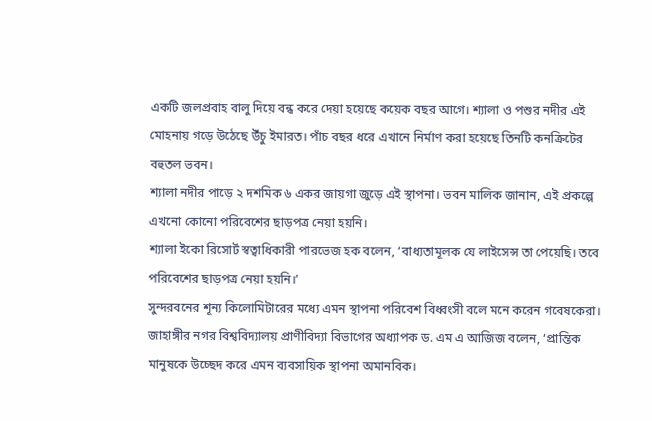একটি জলপ্রবাহ বালু দিয়ে বন্ধ করে দেয়া হয়েছে কয়েক বছর আগে। শ্যালা ও পশুর নদীর এই মোহনায় গড়ে উঠেছে উঁচু ইমারত। পাঁচ বছর ধরে এখানে নির্মাণ করা হয়েছে তিনটি কনক্রিটের বহুতল ভবন।
শ্যালা নদীর পাড়ে ২ দশমিক ৬ একর জায়গা জুড়ে এই স্থাপনা। ভবন মালিক জানান, এই প্রকল্পে এখনো কোনো পরিবেশের ছাড়পত্র নেয়া হয়নি।
শ্যালা ইকো রিসোর্ট স্বত্বাধিকারী পারভেজ হক বলেন, ‘বাধ্যতামূলক যে লাইসেন্স তা পেয়েছি। তবে পরিবেশের ছাড়পত্র নেয়া হয়নি।’
সুন্দরবনের শূন্য কিলোমিটারের মধ্যে এমন স্থাপনা পরিবেশ বিধ্বংসী বলে মনে করেন গবেষকেরা। জাহাঙ্গীর নগর বিশ্ববিদ্যালয় প্রাণীবিদ্যা বিভাগের অধ্যাপক ড. এম এ আজিজ বলেন, ‘প্রান্তিক মানুষকে উচ্ছেদ করে এমন ব্যবসায়িক স্থাপনা অমানবিক।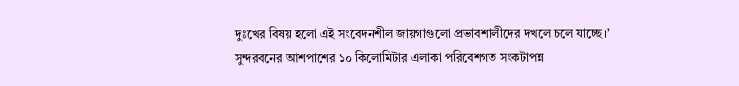দুঃখের বিষয় হলো এই সংবেদনশীল জায়গাগুলো প্রভাবশালীদের দখলে চলে যাচ্ছে।’
সুন্দরবনের আশপাশের ১০ কিলোমিটার এলাকা পরিবেশগত সংকটাপন্ন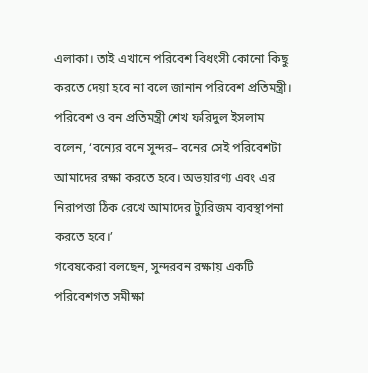এলাকা। তাই এখানে পরিবেশ বিধংসী কোনো কিছু করতে দেয়া হবে না বলে জানান পরিবেশ প্রতিমন্ত্রী।
পরিবেশ ও বন প্রতিমন্ত্রী শেখ ফরিদুল ইসলাম বলেন, ‘বন্যের বনে সুন্দর– বনের সেই পরিবেশটা আমাদের রক্ষা করতে হবে। অভয়ারণ্য এবং এর নিরাপত্তা ঠিক রেখে আমাদের ট্যুরিজম ব্যবস্থাপনা করতে হবে।’
গবেষকেরা বলছেন, সুন্দরবন রক্ষায় একটি পরিবেশগত সমীক্ষা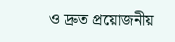ও দ্রুত প্রয়োজনীয়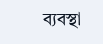ব্যবস্থা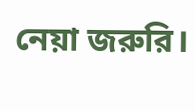নেয়া জরুরি।